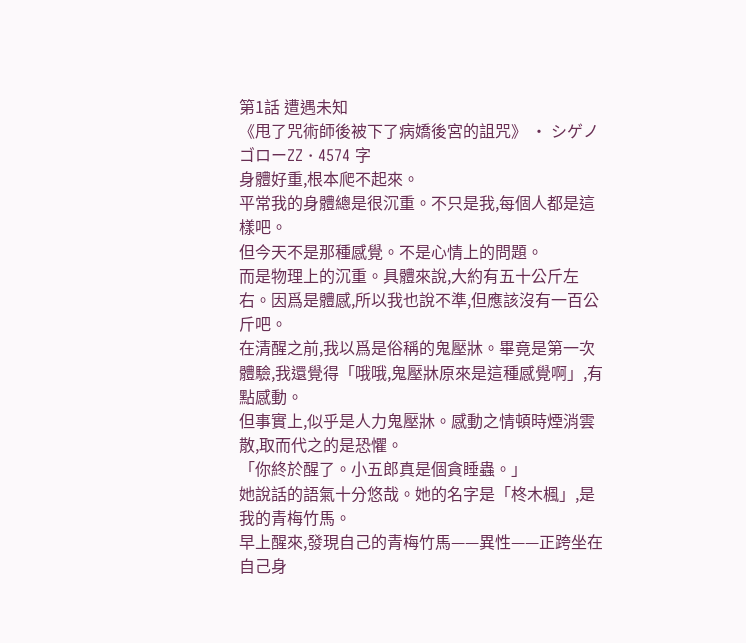第1話 遭遇未知
《甩了咒術師後被下了病嬌後宮的詛咒》 · シゲノゴローZZ · 4574 字
身體好重,根本爬不起來。
平常我的身體總是很沉重。不只是我,每個人都是這樣吧。
但今天不是那種感覺。不是心情上的問題。
而是物理上的沉重。具體來說,大約有五十公斤左右。因爲是體感,所以我也說不準,但應該沒有一百公斤吧。
在清醒之前,我以爲是俗稱的鬼壓牀。畢竟是第一次體驗,我還覺得「哦哦,鬼壓牀原來是這種感覺啊」,有點感動。
但事實上,似乎是人力鬼壓牀。感動之情頓時煙消雲散,取而代之的是恐懼。
「你終於醒了。小五郎真是個貪睡蟲。」
她說話的語氣十分悠哉。她的名字是「柊木楓」,是我的青梅竹馬。
早上醒來,發現自己的青梅竹馬——異性——正跨坐在自己身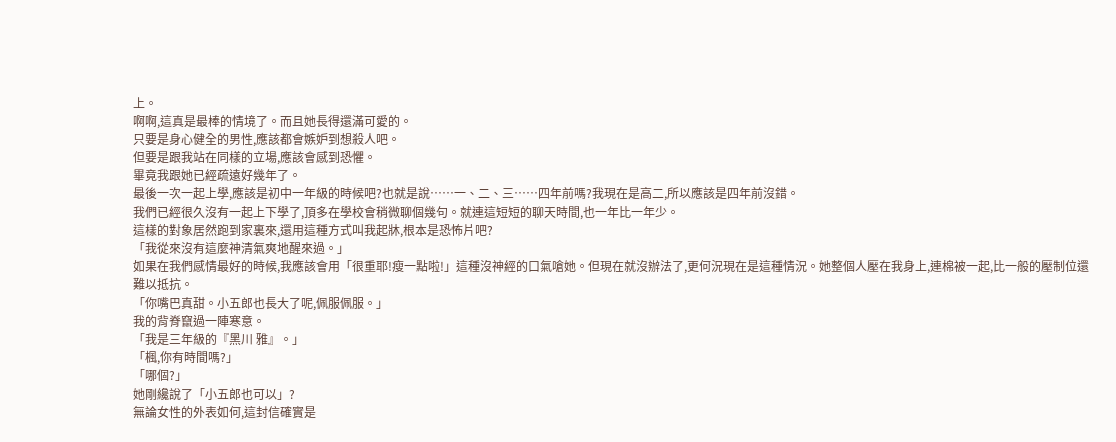上。
啊啊,這真是最棒的情境了。而且她長得還滿可愛的。
只要是身心健全的男性,應該都會嫉妒到想殺人吧。
但要是跟我站在同樣的立場,應該會感到恐懼。
畢竟我跟她已經疏遠好幾年了。
最後一次一起上學,應該是初中一年級的時候吧?也就是說……一、二、三……四年前嗎?我現在是高二,所以應該是四年前沒錯。
我們已經很久沒有一起上下學了,頂多在學校會稍微聊個幾句。就連這短短的聊天時間,也一年比一年少。
這樣的對象居然跑到家裏來,還用這種方式叫我起牀,根本是恐怖片吧?
「我從來沒有這麼神清氣爽地醒來過。」
如果在我們感情最好的時候,我應該會用「很重耶!瘦一點啦!」這種沒神經的口氣嗆她。但現在就沒辦法了,更何況現在是這種情況。她整個人壓在我身上,連棉被一起,比一般的壓制位還難以抵抗。
「你嘴巴真甜。小五郎也長大了呢,佩服佩服。」
我的背脊竄過一陣寒意。
「我是三年級的『黑川 雅』。」
「楓,你有時間嗎?」
「哪個?」
她剛纔說了「小五郎也可以」?
無論女性的外表如何,這封信確實是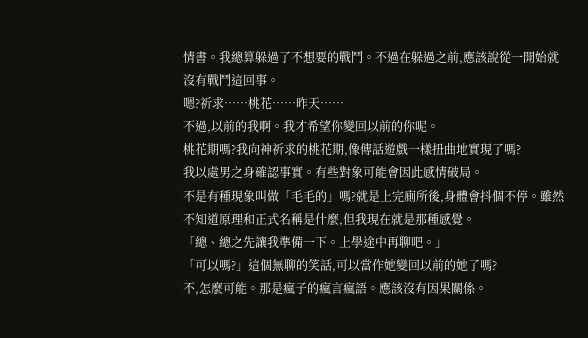情書。我總算躲過了不想要的戰鬥。不過在躲過之前,應該說從一開始就沒有戰鬥這回事。
嗯?祈求……桃花……昨天……
不過,以前的我啊。我才希望你變回以前的你呢。
桃花期嗎?我向神祈求的桃花期,像傳話遊戲一樣扭曲地實現了嗎?
我以處男之身確認事實。有些對象可能會因此感情破局。
不是有種現象叫做「毛毛的」嗎?就是上完廁所後,身體會抖個不停。雖然不知道原理和正式名稱是什麼,但我現在就是那種感覺。
「總、總之先讓我準備一下。上學途中再聊吧。」
「可以嗎?」這個無聊的笑話,可以當作她變回以前的她了嗎?
不,怎麼可能。那是瘋子的瘋言瘋語。應該沒有因果關係。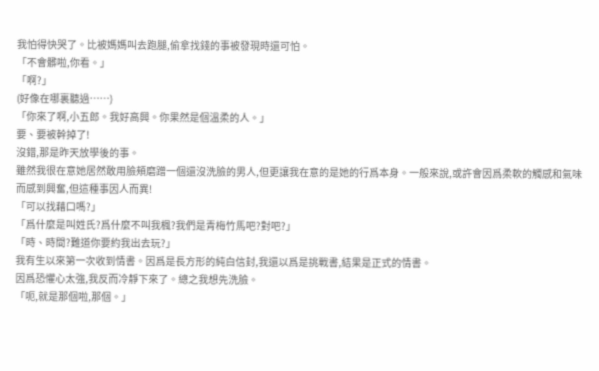我怕得快哭了。比被媽媽叫去跑腿,偷拿找錢的事被發現時還可怕。
「不會髒啦,你看。」
「啊?」
(好像在哪裏聽過……)
「你來了啊,小五郎。我好高興。你果然是個溫柔的人。」
要、要被幹掉了!
沒錯,那是昨天放學後的事。
雖然我很在意她居然敢用臉頰磨蹭一個還沒洗臉的男人,但更讓我在意的是她的行爲本身。一般來說,或許會因爲柔軟的觸感和氣味而感到興奮,但這種事因人而異!
「可以找藉口嗎?」
「爲什麼是叫姓氏?爲什麼不叫我楓?我們是青梅竹馬吧?對吧?」
「時、時間?難道你要約我出去玩?」
我有生以來第一次收到情書。因爲是長方形的純白信封,我還以爲是挑戰書,結果是正式的情書。
因爲恐懼心太強,我反而冷靜下來了。總之我想先洗臉。
「呃,就是那個啦,那個。」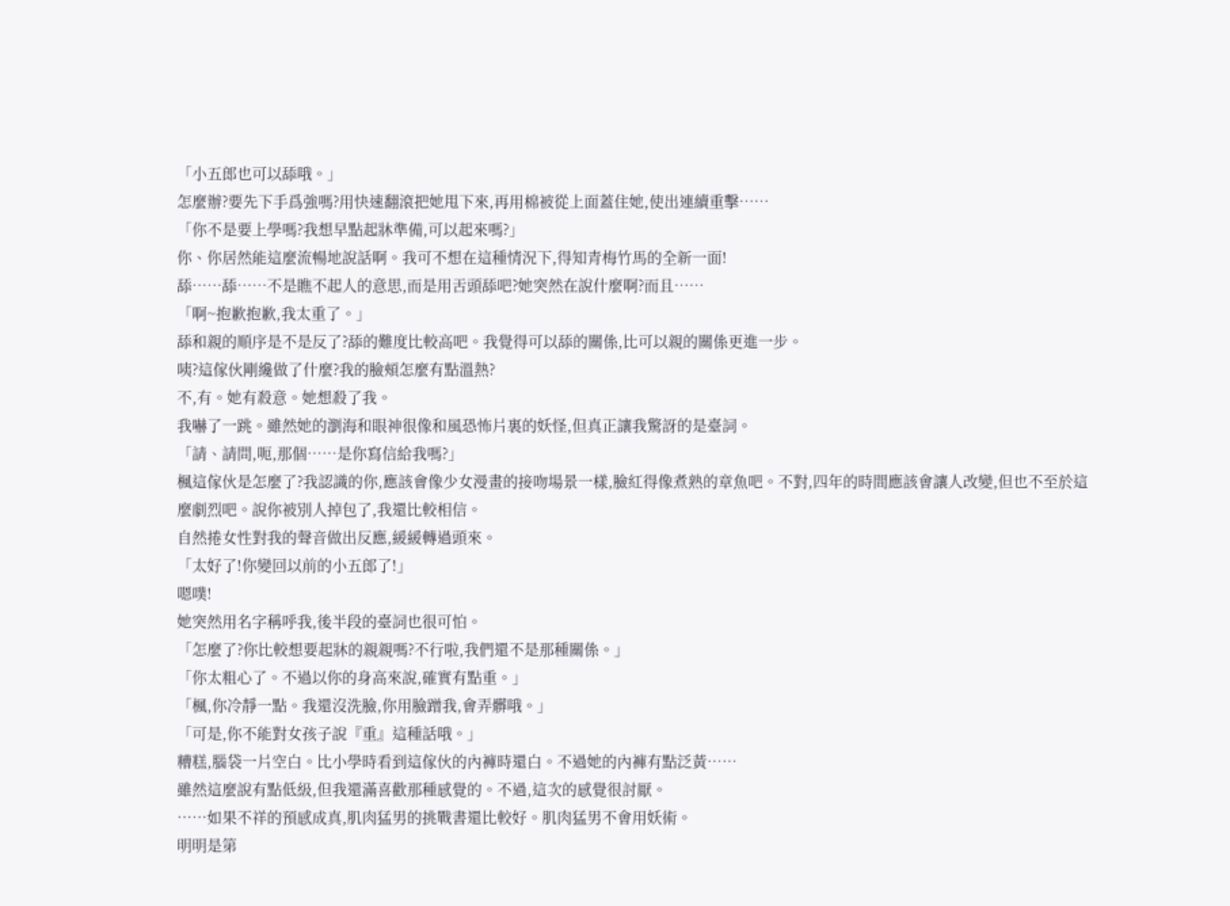「小五郎也可以舔哦。」
怎麼辦?要先下手爲強嗎?用快速翻滾把她甩下來,再用棉被從上面蓋住她,使出連續重擊……
「你不是要上學嗎?我想早點起牀準備,可以起來嗎?」
你、你居然能這麼流暢地說話啊。我可不想在這種情況下,得知青梅竹馬的全新一面!
舔……舔……不是瞧不起人的意思,而是用舌頭舔吧?她突然在說什麼啊?而且……
「啊~抱歉抱歉,我太重了。」
舔和親的順序是不是反了?舔的難度比較高吧。我覺得可以舔的關係,比可以親的關係更進一步。
咦?這傢伙剛纔做了什麼?我的臉頰怎麼有點溫熱?
不,有。她有殺意。她想殺了我。
我嚇了一跳。雖然她的瀏海和眼神很像和風恐怖片裏的妖怪,但真正讓我驚訝的是臺詞。
「請、請問,呃,那個……是你寫信給我嗎?」
楓這傢伙是怎麼了?我認識的你,應該會像少女漫畫的接吻場景一樣,臉紅得像煮熟的章魚吧。不對,四年的時間應該會讓人改變,但也不至於這麼劇烈吧。說你被別人掉包了,我還比較相信。
自然捲女性對我的聲音做出反應,緩緩轉過頭來。
「太好了!你變回以前的小五郎了!」
嗯噗!
她突然用名字稱呼我,後半段的臺詞也很可怕。
「怎麼了?你比較想要起牀的親親嗎?不行啦,我們還不是那種關係。」
「你太粗心了。不過以你的身高來說,確實有點重。」
「楓,你冷靜一點。我還沒洗臉,你用臉蹭我,會弄髒哦。」
「可是,你不能對女孩子說『重』這種話哦。」
糟糕,腦袋一片空白。比小學時看到這傢伙的內褲時還白。不過她的內褲有點泛黃……
雖然這麼說有點低級,但我還滿喜歡那種感覺的。不過,這次的感覺很討厭。
……如果不祥的預感成真,肌肉猛男的挑戰書還比較好。肌肉猛男不會用妖術。
明明是第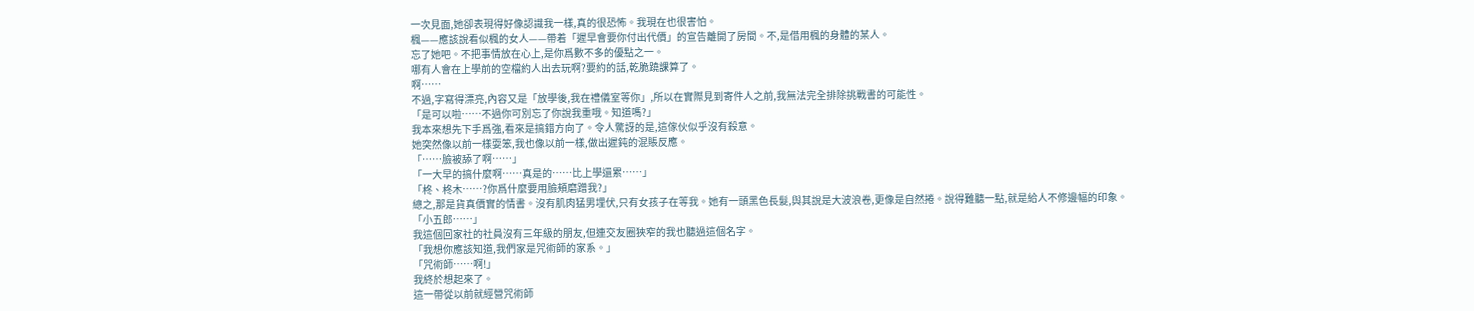一次見面,她卻表現得好像認識我一樣,真的很恐怖。我現在也很害怕。
楓——應該說看似楓的女人——帶着「遲早會要你付出代價」的宣告離開了房間。不,是借用楓的身體的某人。
忘了她吧。不把事情放在心上,是你爲數不多的優點之一。
哪有人會在上學前的空檔約人出去玩啊?要約的話,乾脆蹺課算了。
啊……
不過,字寫得漂亮,內容又是「放學後,我在禮儀室等你」,所以在實際見到寄件人之前,我無法完全排除挑戰書的可能性。
「是可以啦……不過你可別忘了你說我重哦。知道嗎?」
我本來想先下手爲強,看來是搞錯方向了。令人驚訝的是,這傢伙似乎沒有殺意。
她突然像以前一樣耍笨,我也像以前一樣,做出遲鈍的混賬反應。
「……臉被舔了啊……」
「一大早的搞什麼啊……真是的……比上學還累……」
「柊、柊木……?你爲什麼要用臉頰磨蹭我?」
總之,那是貨真價實的情書。沒有肌肉猛男埋伏,只有女孩子在等我。她有一頭黑色長髮,與其說是大波浪卷,更像是自然捲。說得難聽一點,就是給人不修邊幅的印象。
「小五郎……」
我這個回家社的社員沒有三年級的朋友,但連交友圈狹窄的我也聽過這個名字。
「我想你應該知道,我們家是咒術師的家系。」
「咒術師……啊!」
我終於想起來了。
這一帶從以前就經營咒術師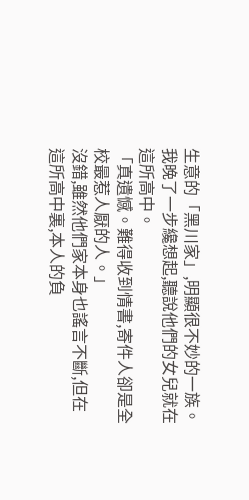生意的「黑川家」,明顯很不妙的一族。我晚了一步纔想起,聽說他們的女兒就在這所高中。
「真遺憾。難得收到情書,寄件人卻是全校最惹人厭的人。」
沒錯,雖然他們家本身也謠言不斷,但在這所高中裏,本人的負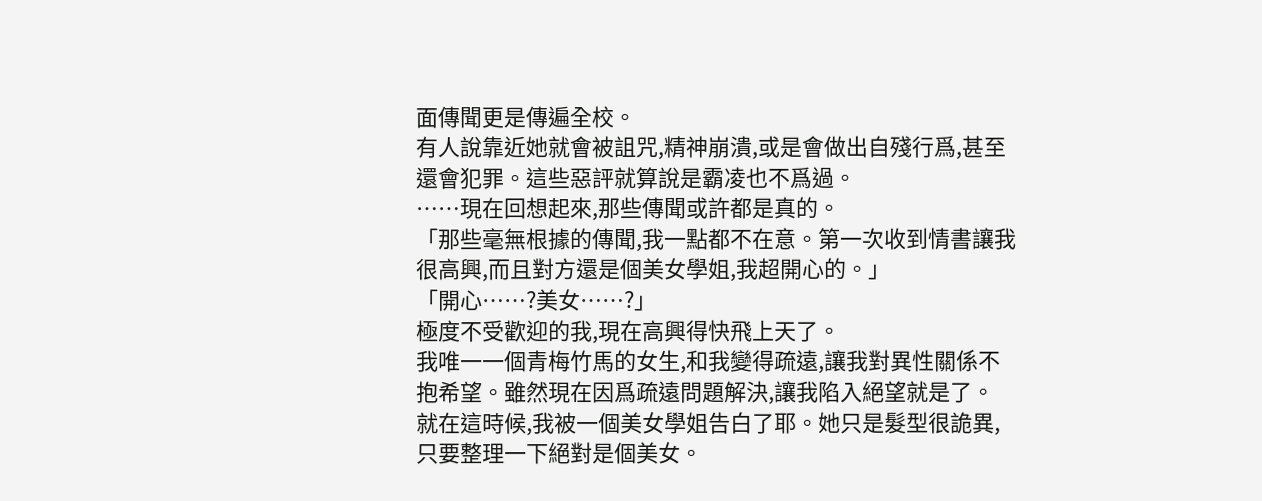面傳聞更是傳遍全校。
有人說靠近她就會被詛咒,精神崩潰,或是會做出自殘行爲,甚至還會犯罪。這些惡評就算說是霸凌也不爲過。
……現在回想起來,那些傳聞或許都是真的。
「那些毫無根據的傳聞,我一點都不在意。第一次收到情書讓我很高興,而且對方還是個美女學姐,我超開心的。」
「開心……?美女……?」
極度不受歡迎的我,現在高興得快飛上天了。
我唯一一個青梅竹馬的女生,和我變得疏遠,讓我對異性關係不抱希望。雖然現在因爲疏遠問題解決,讓我陷入絕望就是了。
就在這時候,我被一個美女學姐告白了耶。她只是髮型很詭異,只要整理一下絕對是個美女。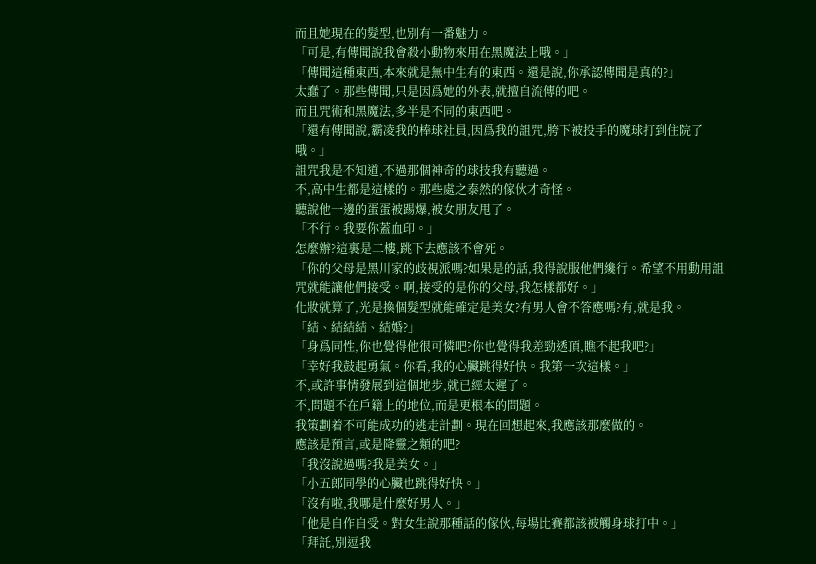而且她現在的髮型,也別有一番魅力。
「可是,有傳聞說我會殺小動物來用在黑魔法上哦。」
「傳聞這種東西,本來就是無中生有的東西。還是說,你承認傳聞是真的?」
太蠢了。那些傳聞,只是因爲她的外表,就擅自流傳的吧。
而且咒術和黑魔法,多半是不同的東西吧。
「還有傳聞說,霸凌我的棒球社員,因爲我的詛咒,胯下被投手的魔球打到住院了哦。」
詛咒我是不知道,不過那個神奇的球技我有聽過。
不,高中生都是這樣的。那些處之泰然的傢伙才奇怪。
聽說他一邊的蛋蛋被踢爆,被女朋友甩了。
「不行。我要你蓋血印。」
怎麼辦?這裏是二樓,跳下去應該不會死。
「你的父母是黑川家的歧視派嗎?如果是的話,我得說服他們纔行。希望不用動用詛咒就能讓他們接受。啊,接受的是你的父母,我怎樣都好。」
化妝就算了,光是換個髮型就能確定是美女?有男人會不答應嗎?有,就是我。
「結、結結結、結婚?」
「身爲同性,你也覺得他很可憐吧?你也覺得我差勁透頂,瞧不起我吧?」
「幸好我鼓起勇氣。你看,我的心臟跳得好快。我第一次這樣。」
不,或許事情發展到這個地步,就已經太遲了。
不,問題不在戶籍上的地位,而是更根本的問題。
我策劃着不可能成功的逃走計劃。現在回想起來,我應該那麼做的。
應該是預言,或是降靈之類的吧?
「我沒說過嗎?我是美女。」
「小五郎同學的心臟也跳得好快。」
「沒有啦,我哪是什麼好男人。」
「他是自作自受。對女生說那種話的傢伙,每場比賽都該被觸身球打中。」
「拜託,別逗我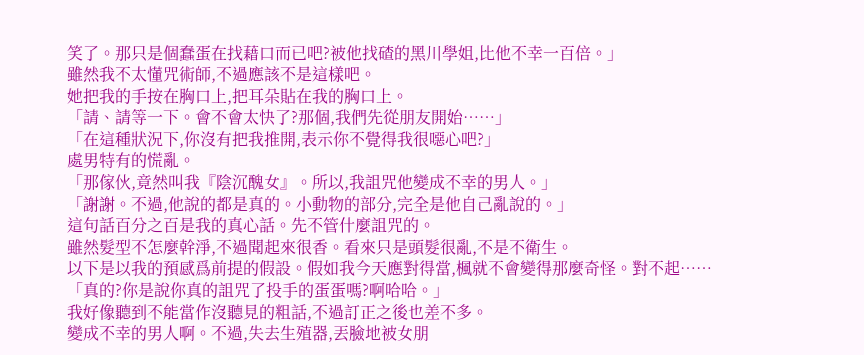笑了。那只是個蠢蛋在找藉口而已吧?被他找碴的黑川學姐,比他不幸一百倍。」
雖然我不太懂咒術師,不過應該不是這樣吧。
她把我的手按在胸口上,把耳朵貼在我的胸口上。
「請、請等一下。會不會太快了?那個,我們先從朋友開始……」
「在這種狀況下,你沒有把我推開,表示你不覺得我很噁心吧?」
處男特有的慌亂。
「那傢伙,竟然叫我『陰沉醜女』。所以,我詛咒他變成不幸的男人。」
「謝謝。不過,他說的都是真的。小動物的部分,完全是他自己亂說的。」
這句話百分之百是我的真心話。先不管什麼詛咒的。
雖然髮型不怎麼幹淨,不過聞起來很香。看來只是頭髮很亂,不是不衛生。
以下是以我的預感爲前提的假設。假如我今天應對得當,楓就不會變得那麼奇怪。對不起……
「真的?你是說你真的詛咒了投手的蛋蛋嗎?啊哈哈。」
我好像聽到不能當作沒聽見的粗話,不過訂正之後也差不多。
變成不幸的男人啊。不過,失去生殖器,丟臉地被女朋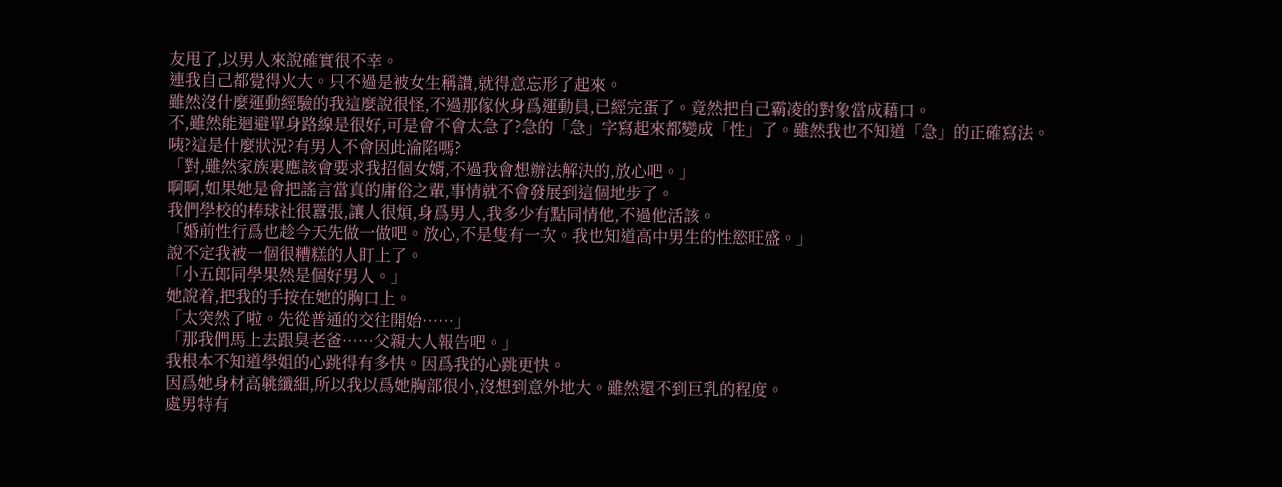友甩了,以男人來說確實很不幸。
連我自己都覺得火大。只不過是被女生稱讚,就得意忘形了起來。
雖然沒什麼運動經驗的我這麼說很怪,不過那傢伙身爲運動員,已經完蛋了。竟然把自己霸凌的對象當成藉口。
不,雖然能迴避單身路線是很好,可是會不會太急了?急的「急」字寫起來都變成「性」了。雖然我也不知道「急」的正確寫法。
咦?這是什麼狀況?有男人不會因此淪陷嗎?
「對,雖然家族裏應該會要求我招個女婿,不過我會想辦法解決的,放心吧。」
啊啊,如果她是會把謠言當真的庸俗之輩,事情就不會發展到這個地步了。
我們學校的棒球社很囂張,讓人很煩,身爲男人,我多少有點同情他,不過他活該。
「婚前性行爲也趁今天先做一做吧。放心,不是隻有一次。我也知道高中男生的性慾旺盛。」
說不定我被一個很糟糕的人盯上了。
「小五郎同學果然是個好男人。」
她說着,把我的手按在她的胸口上。
「太突然了啦。先從普通的交往開始……」
「那我們馬上去跟臭老爸……父親大人報告吧。」
我根本不知道學姐的心跳得有多快。因爲我的心跳更快。
因爲她身材高䠷纖細,所以我以爲她胸部很小,沒想到意外地大。雖然還不到巨乳的程度。
處男特有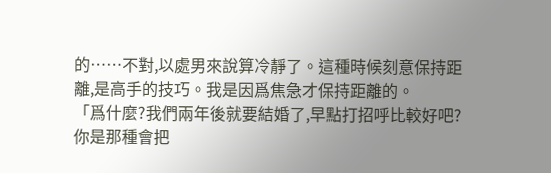的……不對,以處男來說算冷靜了。這種時候刻意保持距離,是高手的技巧。我是因爲焦急才保持距離的。
「爲什麼?我們兩年後就要結婚了,早點打招呼比較好吧?你是那種會把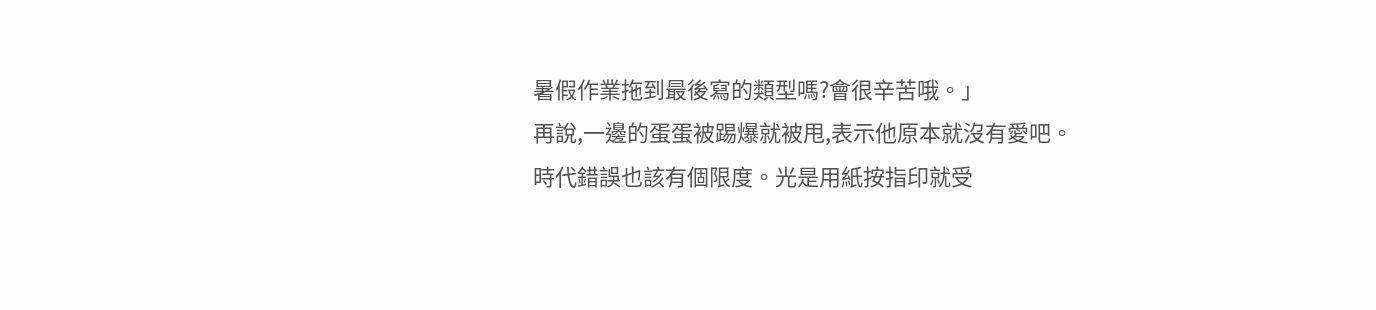暑假作業拖到最後寫的類型嗎?會很辛苦哦。」
再說,一邊的蛋蛋被踢爆就被甩,表示他原本就沒有愛吧。
時代錯誤也該有個限度。光是用紙按指印就受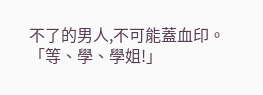不了的男人,不可能蓋血印。
「等、學、學姐!」